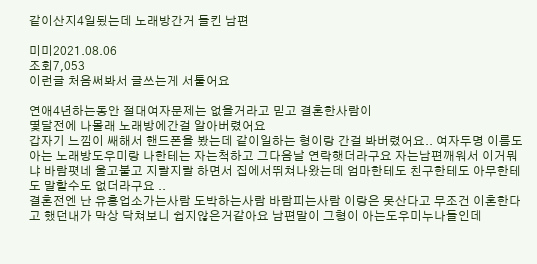같이산지4일됬는데 노래방간거 들킨 남편

미미2021.08.06
조회7,053
이런글 처음써봐서 글쓰는게 서툴어요

연애4년하는동안 절대여자문제는 없을거라고 믿고 결혼한사람이
몇달전에 나몰래 노래방에간걸 알아버렸어요
갑자기 느낌이 쌔해서 핸드폰을 봤는데 같이일하는 형이랑 간걸 봐버렸어요.. 여자두명 이름도아는 노래방도우미랑 나한테는 자는척하고 그다음날 연락햇더라구요 자는남편깨워서 이거뭐냐 바람폇네 울고불고 지랄지랄 하면서 집에서뛰쳐나왔는데 엄마한테도 친구한테도 아무한테도 말할수도 없더라구요 ..
결혼전엔 난 유흥업소가는사람 도박하는사람 바람피는사람 이랑은 못산다고 무조건 이혼한다고 했던내가 막상 닥쳐보니 쉽지않은거같아요 남편말이 그형이 아는도우미누나들인데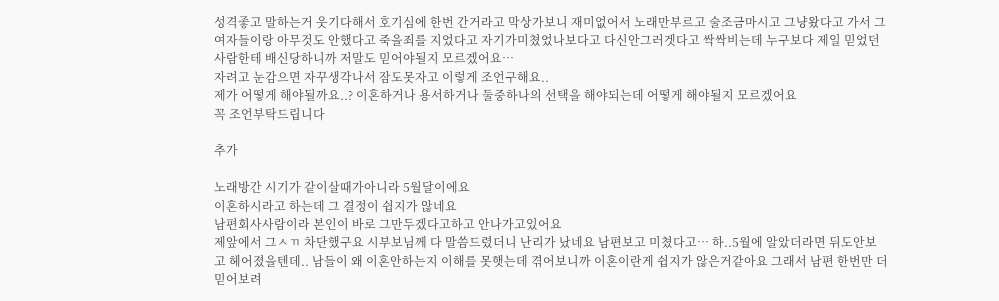성격좋고 말하는거 웃기다해서 호기심에 한번 간거라고 막상가보니 재미없어서 노래만부르고 술조금마시고 그냥왔다고 가서 그여자들이랑 아무것도 안했다고 죽을죄를 지었다고 자기가미쳤었나보다고 다신안그러겟다고 싹싹비는데 누구보다 제일 믿었던사람한테 배신당하니까 저말도 믿어야될지 모르겠어요…
자려고 눈감으면 자꾸생각나서 잠도못자고 이렇게 조언구해요..
제가 어떻게 해야될까요..? 이혼하거나 용서하거나 둘중하나의 선택을 해야되는데 어떻게 해야될지 모르겠어요
꼭 조언부탁드립니다

추가

노래방간 시기가 같이살때가아니라 5월달이에요
이혼하시라고 하는데 그 결정이 쉽지가 않네요
남편회사사람이라 본인이 바로 그만두겠다고하고 안나가고있어요
제앞에서 그ㅅㄲ 차단했구요 시부보님께 다 말씀드렸더니 난리가 났네요 남편보고 미쳤다고… 하..5월에 알았더라면 뒤도안보고 헤어졌을텐데.. 남들이 왜 이혼안하는지 이해를 못햇는데 겪어보니까 이혼이란게 쉽지가 않은거같아요 그래서 남편 한번만 더 믿어보려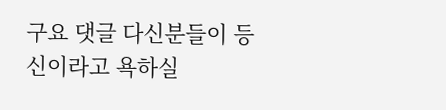구요 댓글 다신분들이 등신이라고 욕하실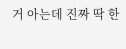거 아는데 진짜 딱 한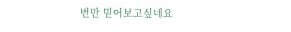번만 믿어보고싶네요